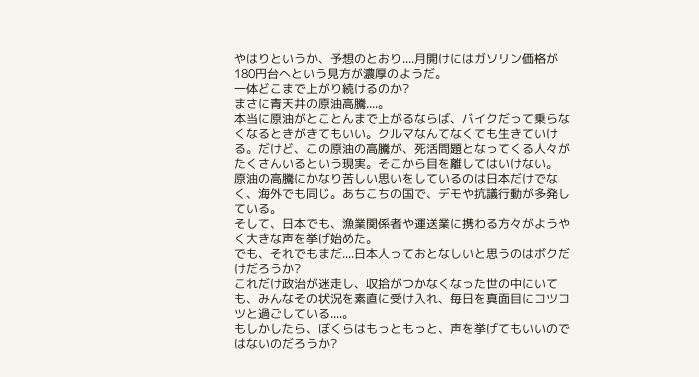やはりというか、予想のとおり....月開けにはガソリン価格が180円台へという見方が濃厚のようだ。
一体どこまで上がり続けるのか?
まさに青天井の原油高騰....。
本当に原油がとことんまで上がるならば、バイクだって乗らなくなるときがきてもいい。クルマなんてなくても生きていける。だけど、この原油の高騰が、死活問題となってくる人々がたくさんいるという現実。そこから目を離してはいけない。
原油の高騰にかなり苦しい思いをしているのは日本だけでなく、海外でも同じ。あちこちの国で、デモや抗議行動が多発している。
そして、日本でも、漁業関係者や運送業に携わる方々がようやく大きな声を挙げ始めた。
でも、それでもまだ....日本人っておとなしいと思うのはボクだけだろうか?
これだけ政治が迷走し、収拾がつかなくなった世の中にいても、みんなその状況を素直に受け入れ、毎日を真面目にコツコツと過ごしている....。
もしかしたら、ぼくらはもっともっと、声を挙げてもいいのではないのだろうか?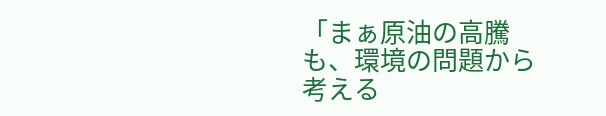「まぁ原油の高騰も、環境の問題から考える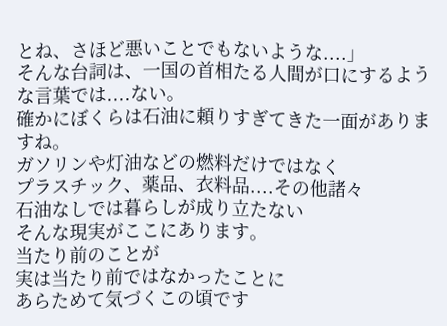とね、さほど悪いことでもないような....」
そんな台詞は、一国の首相たる人間が口にするような言葉では....ない。
確かにぼくらは石油に頼りすぎてきた一面がありますね。
ガソリンや灯油などの燃料だけではなく
プラスチック、薬品、衣料品....その他諸々
石油なしでは暮らしが成り立たない
そんな現実がここにあります。
当たり前のことが
実は当たり前ではなかったことに
あらためて気づくこの頃です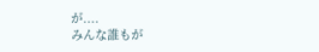が....
みんな誰もが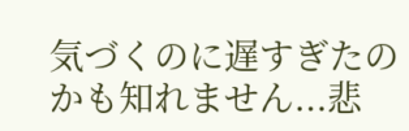気づくのに遅すぎたのかも知れません...悲